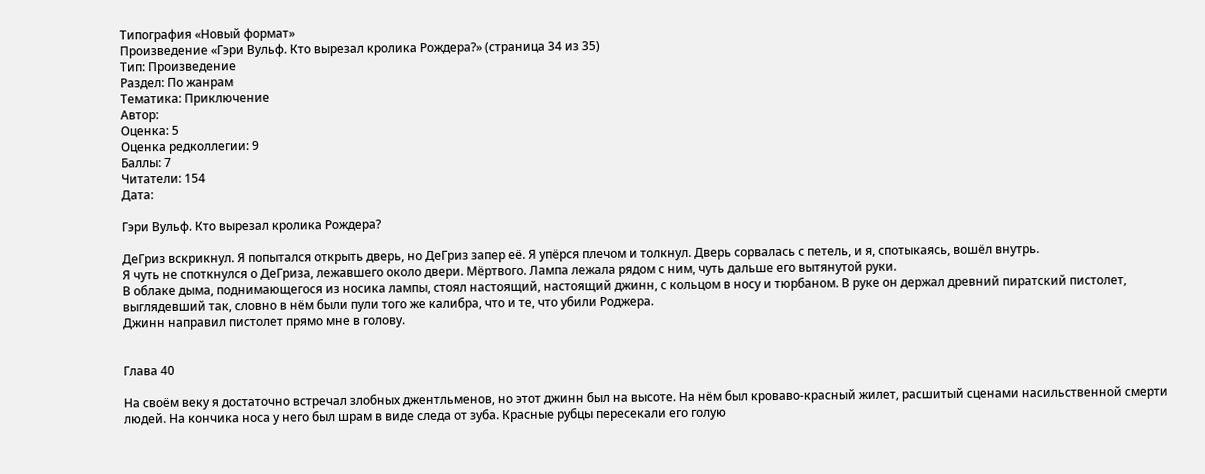Типография «Новый формат»
Произведение «Гэри Вульф. Кто вырезал кролика Рождера?» (страница 34 из 35)
Тип: Произведение
Раздел: По жанрам
Тематика: Приключение
Автор:
Оценка: 5
Оценка редколлегии: 9
Баллы: 7
Читатели: 154
Дата:

Гэри Вульф. Кто вырезал кролика Рождера?

ДеГриз вскрикнул. Я попытался открыть дверь, но ДеГриз запер её. Я упёрся плечом и толкнул. Дверь сорвалась с петель, и я, спотыкаясь, вошёл внутрь.
Я чуть не споткнулся о ДеГриза, лежавшего около двери. Мёртвого. Лампа лежала рядом с ним, чуть дальше его вытянутой руки.
В облаке дыма, поднимающегося из носика лампы, стоял настоящий, настоящий джинн, с кольцом в носу и тюрбаном. В руке он держал древний пиратский пистолет, выглядевший так, словно в нём были пули того же калибра, что и те, что убили Роджера.
Джинн направил пистолет прямо мне в голову.


Глава 40

На своём веку я достаточно встречал злобных джентльменов, но этот джинн был на высоте. На нём был кроваво-красный жилет, расшитый сценами насильственной смерти людей. На кончика носа у него был шрам в виде следа от зуба. Красные рубцы пересекали его голую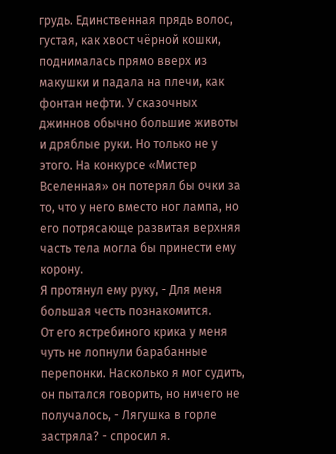грудь. Единственная прядь волос, густая, как хвост чёрной кошки, поднималась прямо вверх из макушки и падала на плечи, как фонтан нефти. У сказочных джиннов обычно большие животы и дряблые руки. Но только не у этого. На конкурсе «Мистер Вселенная» он потерял бы очки за то, что у него вместо ног лампа, но его потрясающе развитая верхняя часть тела могла бы принести ему корону.
Я протянул ему руку, - Для меня большая честь познакомится.
От его ястребиного крика у меня чуть не лопнули барабанные перепонки. Насколько я мог судить, он пытался говорить, но ничего не получалось, - Лягушка в горле застряла? - спросил я.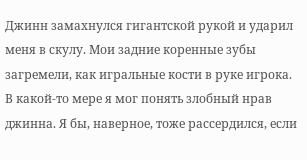Джинн замахнулся гигантской рукой и ударил меня в скулу. Мои задние коренные зубы загремели, как игральные кости в руке игрока. В какой-то мере я мог понять злобный нрав джинна. Я бы, наверное, тоже рассердился, если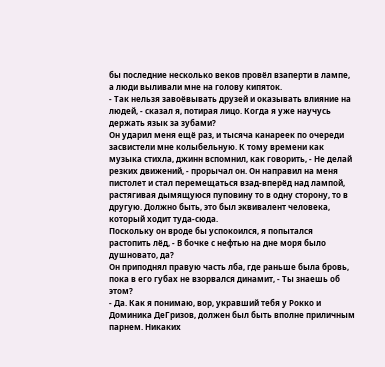бы последние несколько веков провёл взаперти в лампе, а люди выливали мне на голову кипяток.
- Так нельзя завоёвывать друзей и оказывать влияние на людей, - сказал я, потирая лицо. Когда я уже научусь держать язык за зубами?
Он ударил меня ещё раз, и тысяча канареек по очереди засвистели мне колыбельную. К тому времени как музыка стихла, джинн вспомнил, как говорить, - Не делай резких движений, - прорычал он. Он направил на меня пистолет и стал перемещаться взад-вперёд над лампой, растягивая дымящуюся пуповину то в одну сторону, то в другую. Должно быть, это был эквивалент человека, который ходит туда-сюда.
Поскольку он вроде бы успокоился, я попытался растопить лёд, - В бочке с нефтью на дне моря было душновато, да?
Он приподнял правую часть лба, где раньше была бровь, пока в его губах не взорвался динамит, - Ты знаешь об этом?
- Да. Как я понимаю, вор, укравший тебя у Рокко и Доминика ДеГризов, должен был быть вполне приличным парнем. Никаких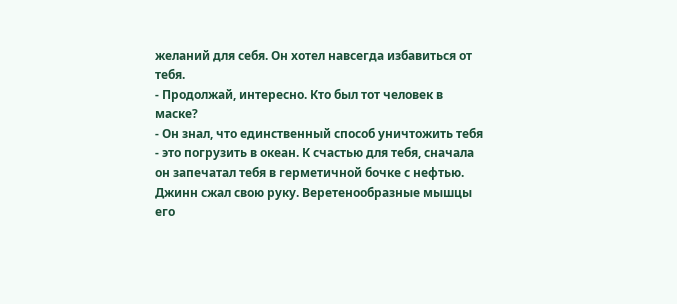желаний для себя. Он хотел навсегда избавиться от тебя.
- Продолжай, интересно. Кто был тот человек в маске?
- Он знал, что единственный способ уничтожить тебя - это погрузить в океан. К счастью для тебя, сначала он запечатал тебя в герметичной бочке с нефтью.
Джинн сжал свою руку. Веретенообразные мышцы его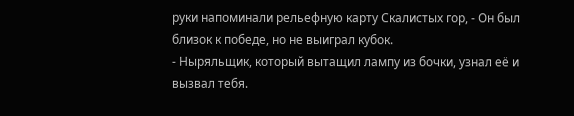руки напоминали рельефную карту Скалистых гор, - Он был близок к победе, но не выиграл кубок.
- Ныряльщик, который вытащил лампу из бочки, узнал её и вызвал тебя.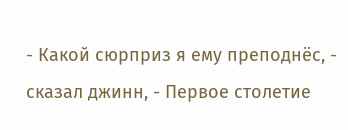- Какой сюрприз я ему преподнёс, - сказал джинн, - Первое столетие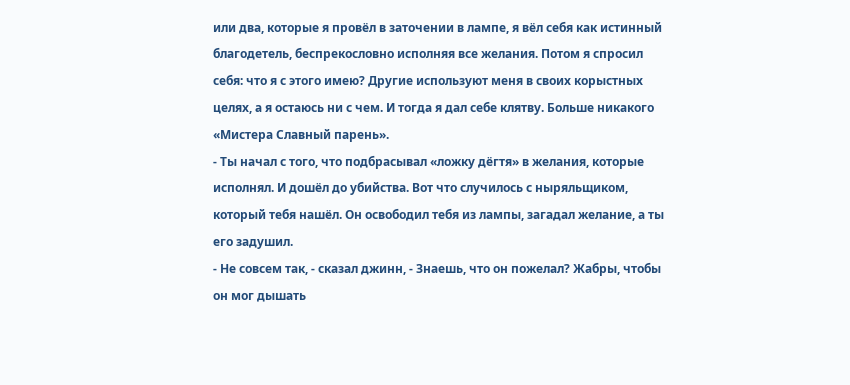или два, которые я провёл в заточении в лампе, я вёл себя как истинный благодетель, беспрекословно исполняя все желания. Потом я спросил себя: что я с этого имею? Другие используют меня в своих корыстных целях, а я остаюсь ни с чем. И тогда я дал себе клятву. Больше никакого «Мистера Славный парень».
- Ты начал с того, что подбрасывал «ложку дёгтя» в желания, которые исполнял. И дошёл до убийства. Вот что случилось с ныряльщиком, который тебя нашёл. Он освободил тебя из лампы, загадал желание, а ты его задушил.
- Не совсем так, - сказал джинн, - Знаешь, что он пожелал? Жабры, чтобы он мог дышать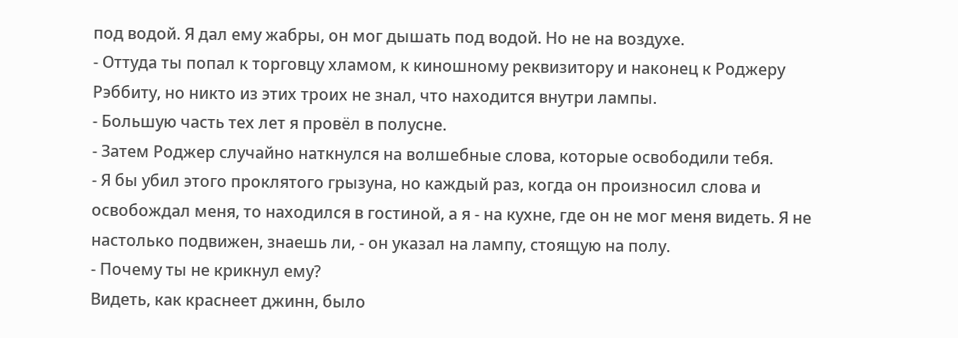под водой. Я дал ему жабры, он мог дышать под водой. Но не на воздухе.
- Оттуда ты попал к торговцу хламом, к киношному реквизитору и наконец к Роджеру Рэббиту, но никто из этих троих не знал, что находится внутри лампы.
- Большую часть тех лет я провёл в полусне.
- Затем Роджер случайно наткнулся на волшебные слова, которые освободили тебя.
- Я бы убил этого проклятого грызуна, но каждый раз, когда он произносил слова и освобождал меня, то находился в гостиной, а я - на кухне, где он не мог меня видеть. Я не настолько подвижен, знаешь ли, - он указал на лампу, стоящую на полу.
- Почему ты не крикнул ему?
Видеть, как краснеет джинн, было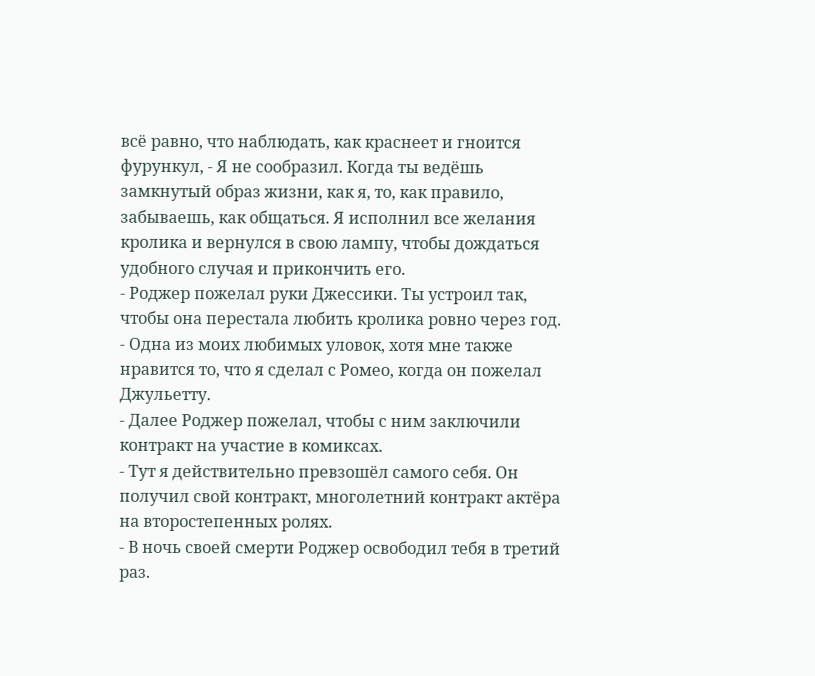всё равно, что наблюдать, как краснеет и гноится фурункул, - Я не сообразил. Когда ты ведёшь замкнутый образ жизни, как я, то, как правило, забываешь, как общаться. Я исполнил все желания кролика и вернулся в свою лампу, чтобы дождаться удобного случая и прикончить его.
- Роджер пожелал руки Джессики. Ты устроил так, чтобы она перестала любить кролика ровно через год.
- Одна из моих любимых уловок, хотя мне также нравится то, что я сделал с Ромео, когда он пожелал Джульетту.
- Далее Роджер пожелал, чтобы с ним заключили контракт на участие в комиксах.
- Тут я действительно превзошёл самого себя. Он получил свой контракт, многолетний контракт актёра на второстепенных ролях.
- В ночь своей смерти Роджер освободил тебя в третий раз.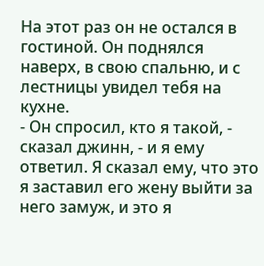На этот раз он не остался в гостиной. Он поднялся наверх, в свою спальню, и с лестницы увидел тебя на кухне.
- Он спросил, кто я такой, - сказал джинн, - и я ему ответил. Я сказал ему, что это я заставил его жену выйти за него замуж, и это я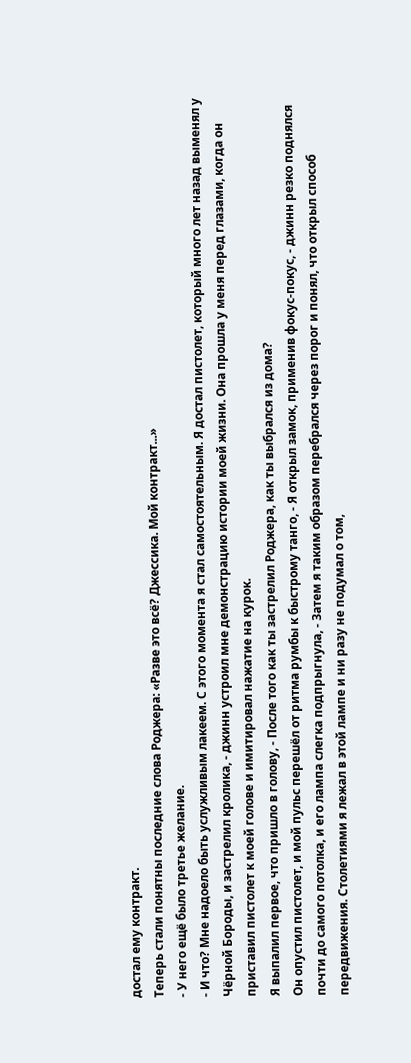достал ему контракт.
Теперь стали понятны последние слова Роджера: «Разве это всё? Джессика. Мой контракт...»
- У него ещё было третье желание.
- И что? Мне надоело быть услужливым лакеем. С этого момента я стал самостоятельным. Я достал пистолет, который много лет назад выменял у Чёрной Бороды, и застрелил кролика, - джинн устроил мне демонстрацию истории моей жизни. Она прошла у меня перед глазами, когда он приставил пистолет к моей голове и имитировал нажатие на курок.
Я выпалил первое, что пришло в голову, - После того как ты застрелил Роджера, как ты выбрался из дома?
Он опустил пистолет, и мой пульс перешёл от ритма румбы к быстрому танго, - Я открыл замок, применив фокус-покус, - джинн резко поднялся почти до самого потолка, и его лампа слегка подпрыгнула, - Затем я таким образом перебрался через порог и понял, что открыл способ передвижения. Столетиями я лежал в этой лампе и ни разу не подумал о том,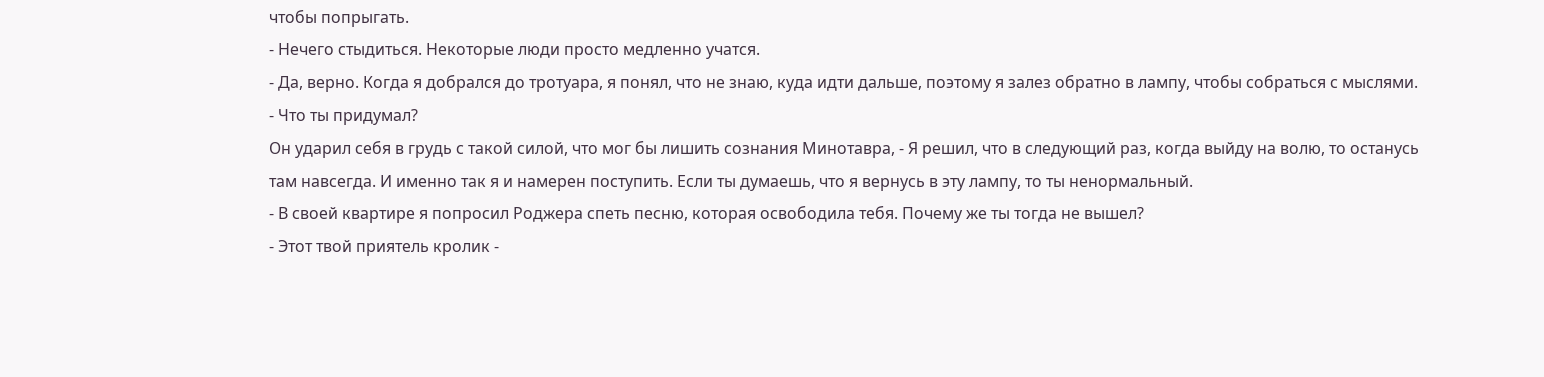чтобы попрыгать.
- Нечего стыдиться. Некоторые люди просто медленно учатся.
- Да, верно. Когда я добрался до тротуара, я понял, что не знаю, куда идти дальше, поэтому я залез обратно в лампу, чтобы собраться с мыслями.
- Что ты придумал?
Он ударил себя в грудь с такой силой, что мог бы лишить сознания Минотавра, - Я решил, что в следующий раз, когда выйду на волю, то останусь там навсегда. И именно так я и намерен поступить. Если ты думаешь, что я вернусь в эту лампу, то ты ненормальный.
- В своей квартире я попросил Роджера спеть песню, которая освободила тебя. Почему же ты тогда не вышел?
- Этот твой приятель кролик -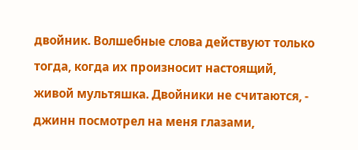двойник. Волшебные слова действуют только тогда, когда их произносит настоящий, живой мультяшка. Двойники не считаются, - джинн посмотрел на меня глазами,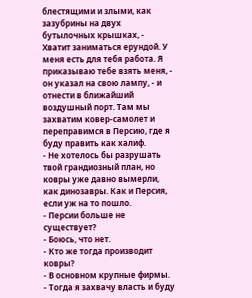блестящими и злыми, как зазубрины на двух бутылочных крышках, - Хватит заниматься ерундой. У меня есть для тебя работа. Я приказываю тебе взять меня, - он указал на свою лампу, - и отнести в ближайший воздушный порт. Там мы захватим ковер-самолет и переправимся в Персию, где я буду править как халиф.
- Не хотелось бы разрушать твой грандиозный план, но ковры уже давно вымерли, как динозавры. Как и Персия, если уж на то пошло.
- Персии больше не существует?
- Боюсь, что нет.
- Кто же тогда производит ковры?
- В основном крупные фирмы.
- Тогда я захвачу власть и буду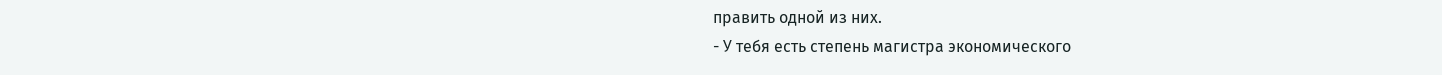править одной из них.
- У тебя есть степень магистра экономического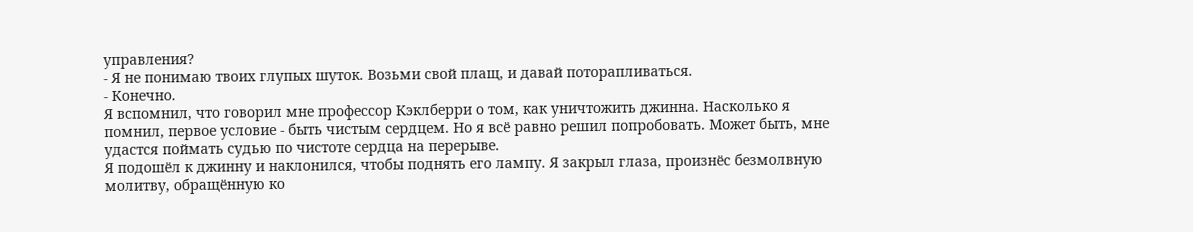управления?
- Я не понимаю твоих глупых шуток. Возьми свой плащ, и давай поторапливаться.
- Конечно.
Я вспомнил, что говорил мне профессор Кэклберри о том, как уничтожить джинна. Насколько я помнил, первое условие - быть чистым сердцем. Но я всё равно решил попробовать. Может быть, мне удастся поймать судью по чистоте сердца на перерыве.
Я подошёл к джинну и наклонился, чтобы поднять его лампу. Я закрыл глаза, произнёс безмолвную молитву, обращённую ко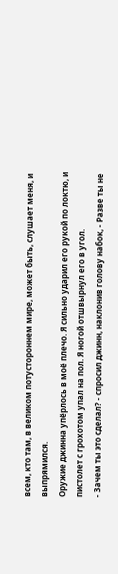всем, кто там, в великом потустороннем мире, может быть, слушает меня, и выпрямился.
Оружие джинна упёрлось в моё плечо. Я сильно ударил его рукой по локтю, и пистолет с грохотом упал на пол. Я ногой отшвырнул его в угол.
- Зачем ты это сделал? - спросил джинн, наклонив голову набок, - Разве ты не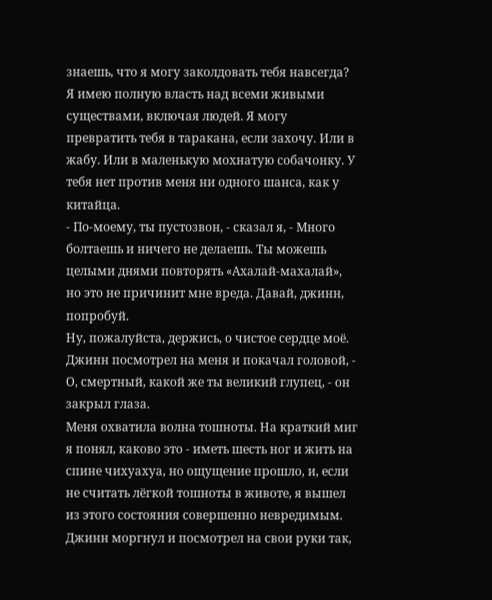знаешь, что я могу заколдовать тебя навсегда? Я имею полную власть над всеми живыми существами, включая людей. Я могу превратить тебя в таракана, если захочу. Или в жабу. Или в маленькую мохнатую собачонку. У тебя нет против меня ни одного шанса, как у китайца.
- По-моему, ты пустозвон, - сказал я, - Много болтаешь и ничего не делаешь. Ты можешь целыми днями повторять «Ахалай-махалай», но это не причинит мне вреда. Давай, джинн, попробуй.
Ну, пожалуйста, держись, о чистое сердце моё.
Джинн посмотрел на меня и покачал головой, - О, смертный, какой же ты великий глупец, - он закрыл глаза.
Меня охватила волна тошноты. На краткий миг я понял, каково это - иметь шесть ног и жить на спине чихуахуа, но ощущение прошло, и, если не считать лёгкой тошноты в животе, я вышел из этого состояния совершенно невредимым. Джинн моргнул и посмотрел на свои руки так,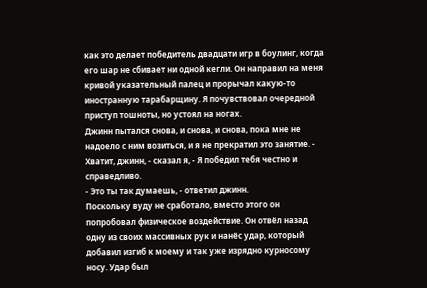как это делает победитель двадцати игр в боулинг, когда его шар не сбивает ни одной кегли. Он направил на меня кривой указательный палец и прорычал какую-то иностранную тарабарщину. Я почувствовал очередной приступ тошноты, но устоял на ногах.
Джинн пытался снова, и снова, и снова, пока мне не надоело с ним возиться, и я не прекратил это занятие. - Хватит, джинн, - сказал я, - Я победил тебя честно и справедливо.
- Это ты так думаешь, - ответил джинн.
Поскольку вуду не сработало, вместо этого он попробовал физическое воздействие. Он отвёл назад одну из своих массивных рук и нанёс удар, который добавил изгиб к моему и так уже изрядно курносому носу. Удар был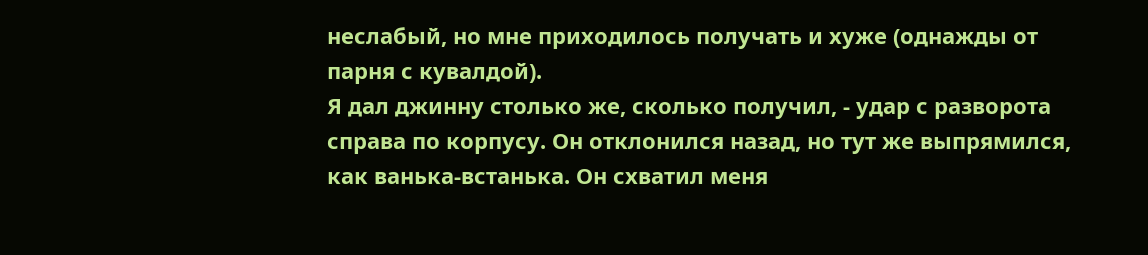неслабый, но мне приходилось получать и хуже (однажды от парня с кувалдой).
Я дал джинну столько же, сколько получил, - удар с разворота справа по корпусу. Он отклонился назад, но тут же выпрямился, как ванька-встанька. Он схватил меня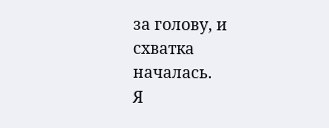за голову, и схватка началась.
Я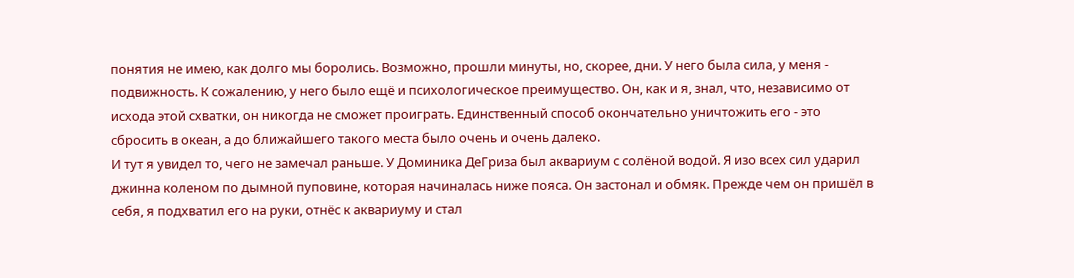понятия не имею, как долго мы боролись. Возможно, прошли минуты, но, скорее, дни. У него была сила, у меня - подвижность. К сожалению, у него было ещё и психологическое преимущество. Он, как и я, знал, что, независимо от исхода этой схватки, он никогда не сможет проиграть. Единственный способ окончательно уничтожить его - это сбросить в океан, а до ближайшего такого места было очень и очень далеко.
И тут я увидел то, чего не замечал раньше. У Доминика ДеГриза был аквариум с солёной водой. Я изо всех сил ударил джинна коленом по дымной пуповине, которая начиналась ниже пояса. Он застонал и обмяк. Прежде чем он пришёл в себя, я подхватил его на руки, отнёс к аквариуму и стал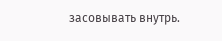засовывать внутрь.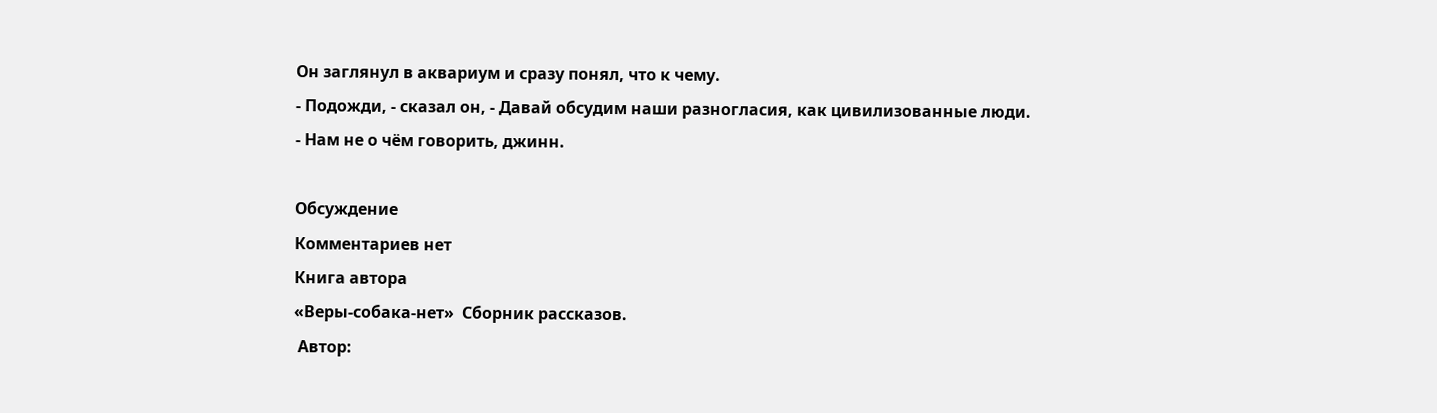Он заглянул в аквариум и сразу понял, что к чему.
- Подожди, - сказал он, - Давай обсудим наши разногласия, как цивилизованные люди.
- Нам не о чём говорить, джинн.

Обсуждение
Комментариев нет
Книга автора
«Веры-собака-нет»  Сборник рассказов.
 Автор: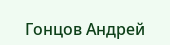Гонцов Андрей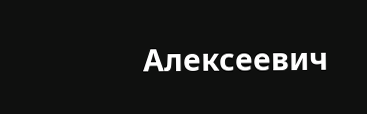Алексеевич